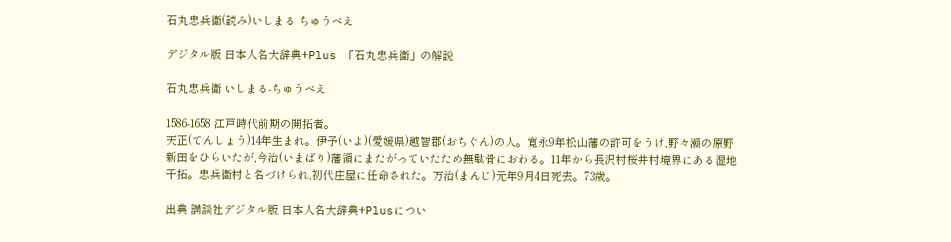石丸忠兵衛(読み)いしまる ちゅうべえ

デジタル版 日本人名大辞典+Plus 「石丸忠兵衛」の解説

石丸忠兵衛 いしまる-ちゅうべえ

1586-1658 江戸時代前期の開拓者。
天正(てんしょう)14年生まれ。伊予(いよ)(愛媛県)越智郡(おちぐん)の人。寛永9年松山藩の許可をうけ,野々瀬の原野新田をひらいたが,今治(いまばり)藩領にまたがっていたため無駄骨におわる。11年から長沢村桜井村境界にある湿地干拓。忠兵衛村と名づけられ,初代庄屋に任命された。万治(まんじ)元年9月4日死去。73歳。

出典 講談社デジタル版 日本人名大辞典+Plusについ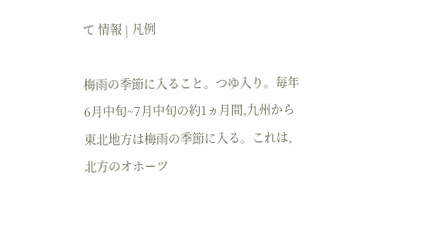て 情報 | 凡例

梅雨の季節に入ること。つゆ入り。毎年6月中旬~7月中旬の約1ヵ月間,九州から東北地方は梅雨の季節に入る。これは,北方のオホーツ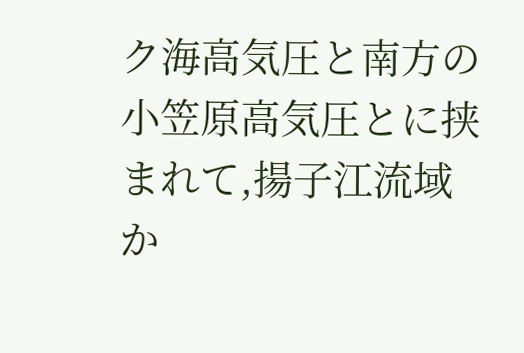ク海高気圧と南方の小笠原高気圧とに挟まれて,揚子江流域か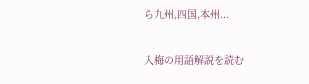ら九州,四国,本州...

入梅の用語解説を読む